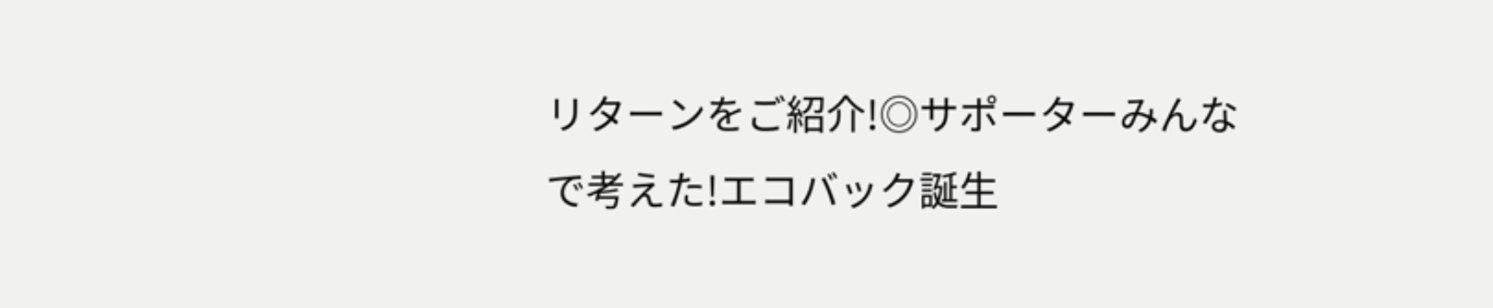リターンをご紹介!◎サポーターみんなで考えた!エコバック誕生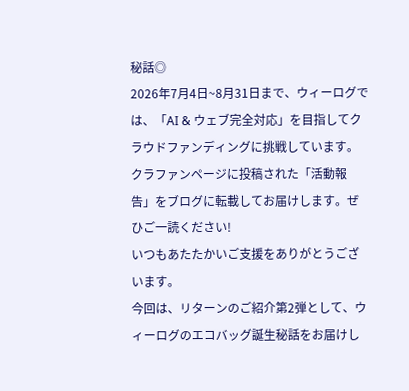秘話◎
2026年7月4日~8月31日まで、ウィーログでは、「AI & ウェブ完全対応」を目指してクラウドファンディングに挑戦しています。クラファンページに投稿された「活動報告」をブログに転載してお届けします。ぜひご一読ください!
いつもあたたかいご支援をありがとうございます。
今回は、リターンのご紹介第2弾として、ウィーログのエコバッグ誕生秘話をお届けし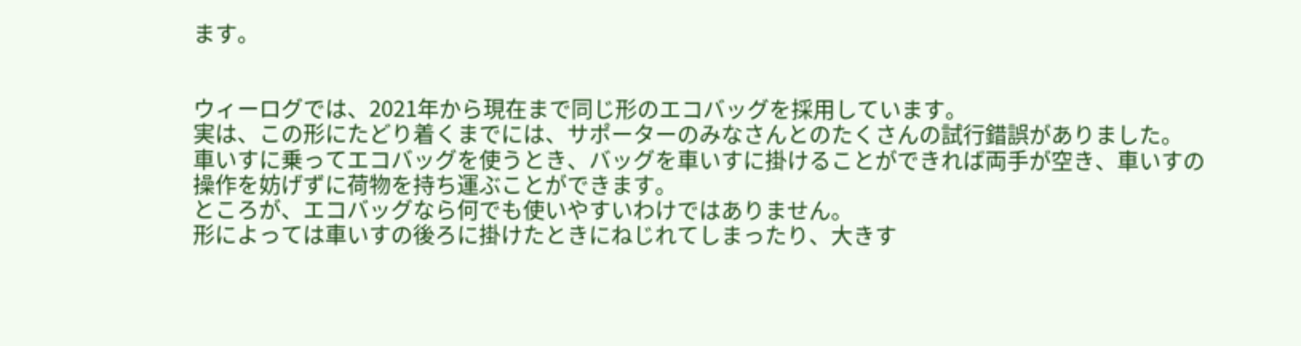ます。


ウィーログでは、2021年から現在まで同じ形のエコバッグを採用しています。
実は、この形にたどり着くまでには、サポーターのみなさんとのたくさんの試行錯誤がありました。
車いすに乗ってエコバッグを使うとき、バッグを車いすに掛けることができれば両手が空き、車いすの操作を妨げずに荷物を持ち運ぶことができます。
ところが、エコバッグなら何でも使いやすいわけではありません。
形によっては車いすの後ろに掛けたときにねじれてしまったり、大きす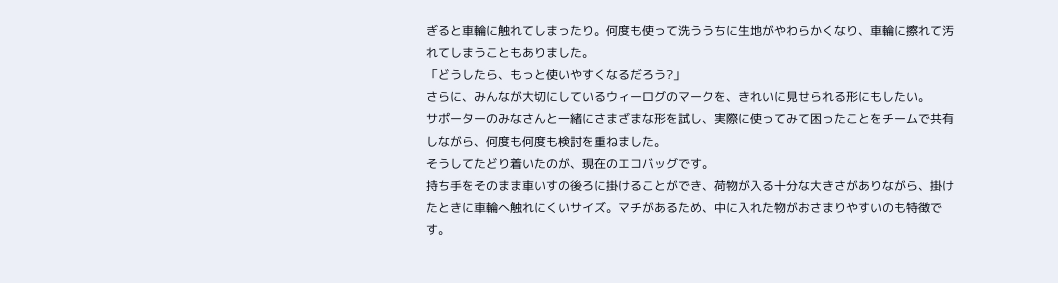ぎると車輪に触れてしまったり。何度も使って洗ううちに生地がやわらかくなり、車輪に擦れて汚れてしまうこともありました。
「どうしたら、もっと使いやすくなるだろう?」
さらに、みんなが大切にしているウィーログのマークを、きれいに見せられる形にもしたい。
サポーターのみなさんと一緒にさまざまな形を試し、実際に使ってみて困ったことをチームで共有しながら、何度も何度も検討を重ねました。
そうしてたどり着いたのが、現在のエコバッグです。
持ち手をそのまま車いすの後ろに掛けることができ、荷物が入る十分な大きさがありながら、掛けたときに車輪へ触れにくいサイズ。マチがあるため、中に入れた物がおさまりやすいのも特徴です。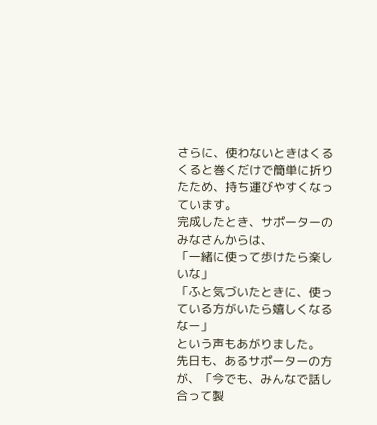さらに、使わないときはくるくると巻くだけで簡単に折りたため、持ち運びやすくなっています。
完成したとき、サポーターのみなさんからは、
「一緒に使って歩けたら楽しいな」
「ふと気づいたときに、使っている方がいたら嬉しくなるなー」
という声もあがりました。
先日も、あるサポーターの方が、「今でも、みんなで話し合って製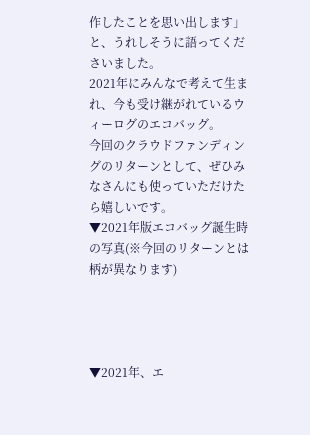作したことを思い出します」と、うれしそうに語ってくださいました。
2021年にみんなで考えて生まれ、今も受け継がれているウィーログのエコバッグ。
今回のクラウドファンディングのリターンとして、ぜひみなさんにも使っていただけたら嬉しいです。
▼2021年版エコバッグ誕生時の写真(※今回のリターンとは柄が異なります)




▼2021年、エ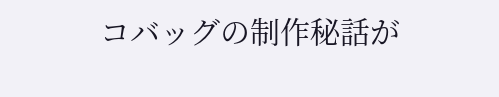コバッグの制作秘話が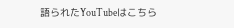語られたYouTubeはこちら